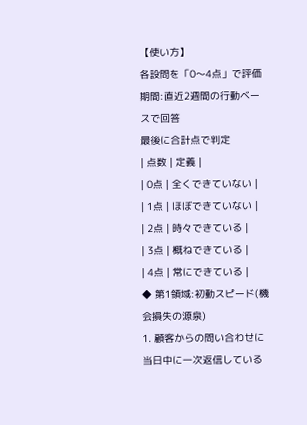【使い方】
各設問を「0〜4点」で評価
期間:直近2週間の行動ベースで回答
最後に合計点で判定
| 点数 | 定義 |
| 0点 | 全くできていない |
| 1点 | ほぼできていない |
| 2点 | 時々できている |
| 3点 | 概ねできている |
| 4点 | 常にできている |
◆ 第1領域:初動スピード(機会損失の源泉)
1. 顧客からの問い合わせに当日中に一次返信している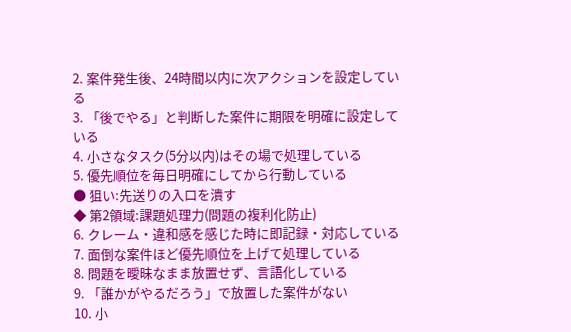2. 案件発生後、24時間以内に次アクションを設定している
3. 「後でやる」と判断した案件に期限を明確に設定している
4. 小さなタスク(5分以内)はその場で処理している
5. 優先順位を毎日明確にしてから行動している
● 狙い:先送りの入口を潰す
◆ 第2領域:課題処理力(問題の複利化防止)
6. クレーム・違和感を感じた時に即記録・対応している
7. 面倒な案件ほど優先順位を上げて処理している
8. 問題を曖昧なまま放置せず、言語化している
9. 「誰かがやるだろう」で放置した案件がない
10. 小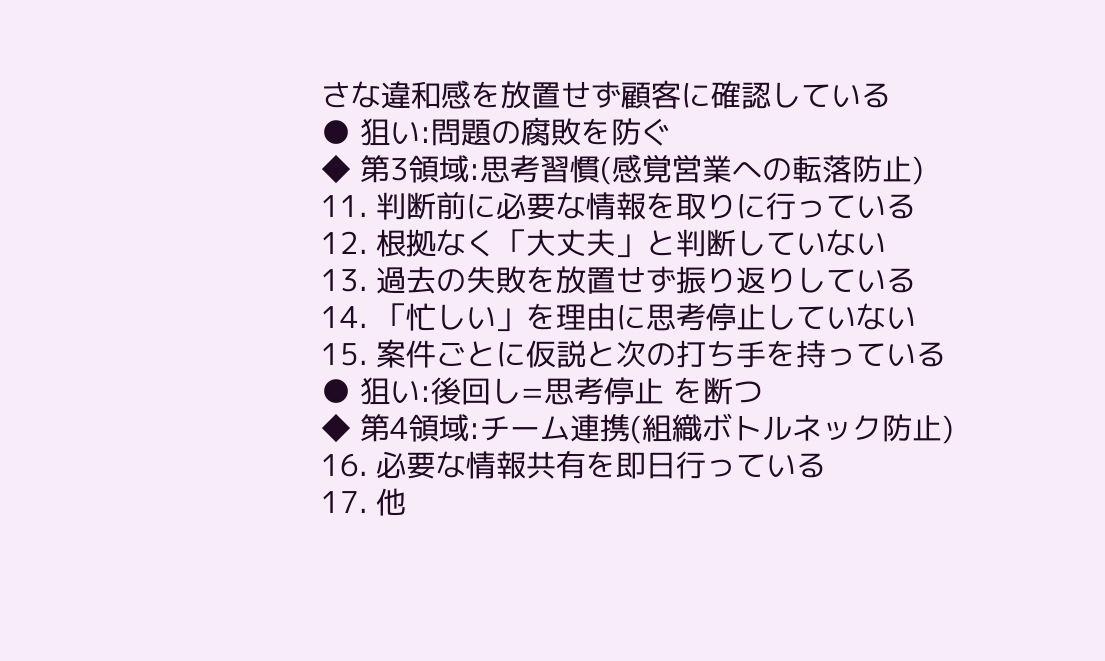さな違和感を放置せず顧客に確認している
● 狙い:問題の腐敗を防ぐ
◆ 第3領域:思考習慣(感覚営業への転落防止)
11. 判断前に必要な情報を取りに行っている
12. 根拠なく「大丈夫」と判断していない
13. 過去の失敗を放置せず振り返りしている
14. 「忙しい」を理由に思考停止していない
15. 案件ごとに仮説と次の打ち手を持っている
● 狙い:後回し=思考停止 を断つ
◆ 第4領域:チーム連携(組織ボトルネック防止)
16. 必要な情報共有を即日行っている
17. 他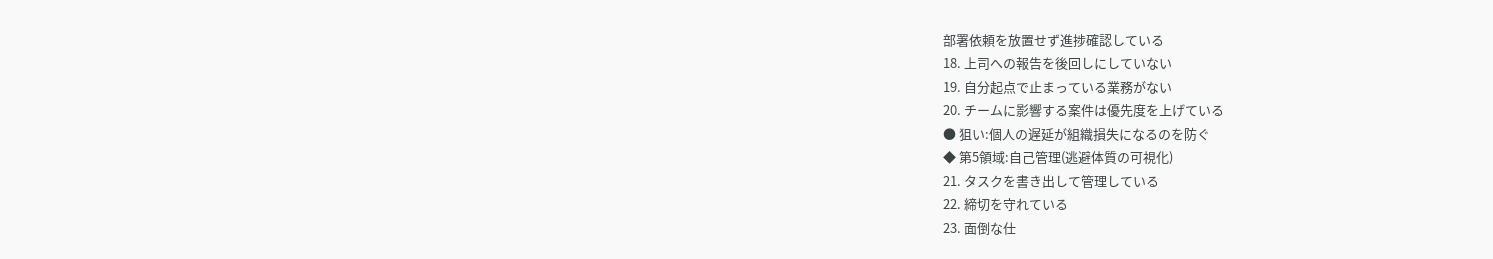部署依頼を放置せず進捗確認している
18. 上司への報告を後回しにしていない
19. 自分起点で止まっている業務がない
20. チームに影響する案件は優先度を上げている
● 狙い:個人の遅延が組織損失になるのを防ぐ
◆ 第5領域:自己管理(逃避体質の可視化)
21. タスクを書き出して管理している
22. 締切を守れている
23. 面倒な仕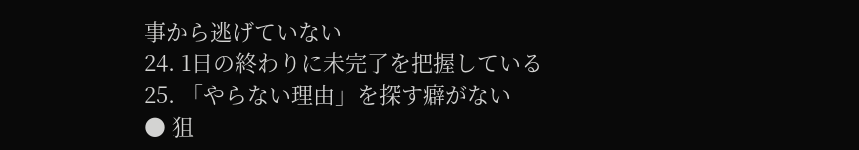事から逃げていない
24. 1日の終わりに未完了を把握している
25. 「やらない理由」を探す癖がない
● 狙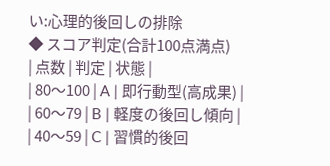い:心理的後回しの排除
◆ スコア判定(合計100点満点)
| 点数 | 判定 | 状態 |
| 80〜100 | A | 即行動型(高成果) |
| 60〜79 | B | 軽度の後回し傾向 |
| 40〜59 | C | 習慣的後回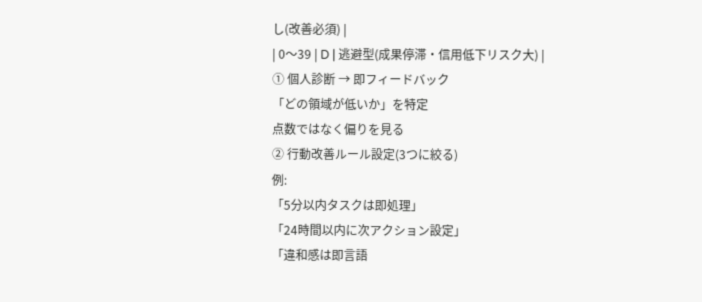し(改善必須) |
| 0〜39 | D | 逃避型(成果停滞・信用低下リスク大) |
① 個人診断 → 即フィードバック
「どの領域が低いか」を特定
点数ではなく偏りを見る
② 行動改善ルール設定(3つに絞る)
例:
「5分以内タスクは即処理」
「24時間以内に次アクション設定」
「違和感は即言語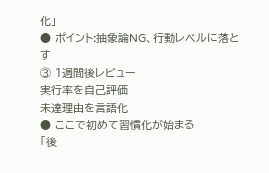化」
● ポイント:抽象論NG、行動レベルに落とす
③ 1週間後レビュー
実行率を自己評価
未達理由を言語化
● ここで初めて習慣化が始まる
「後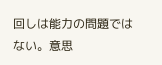回しは能力の問題ではない。意思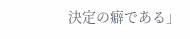決定の癖である」